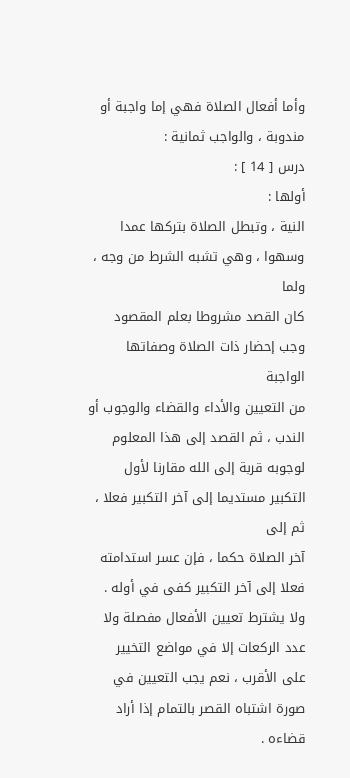وأما أفعال الصلاة فهي إما واجبة أو مندوبة ، والواجب ثمانية :
درس [ 14 ] :
أولها :
النية ، وتبطل الصلاة بتركها عمدا وسهوا ، وهي تشبه الشرط من وجه ، ولما
كان القصد مشروطا بعلم المقصود وجب إحضار ذات الصلاة وصفاتها الواجبة
من التعيين والأداء والقضاء والوجوب أو الندب ، ثم القصد إلى هذا المعلوم
لوجوبه قربة إلى الله مقارنا لأول التكبير مستديما إلى آخر التكبير فعلا ، ثم إلى
آخر الصلاة حكما ، فإن عسر استدامته فعلا إلى آخر التكبير كفى في أوله .
ولا يشترط تعيين الأفعال مفصلة ولا عدد الركعات إلا في مواضع التخيير
على الأقرب ، نعم يجب التعيين في صورة اشتباه القصر بالتمام إذا أراد قضاءه .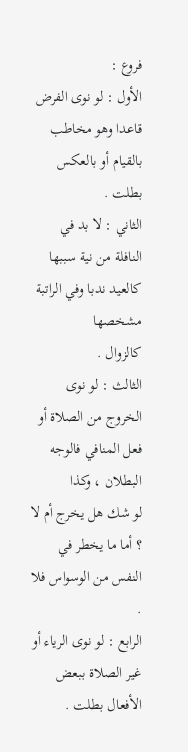فروع :
الأول : لو نوى الفرض قاعدا وهو مخاطب بالقيام أو بالعكس بطلت .
الثاني : لا بد في النافلة من نية سببها كالعيد ندبا وفي الراتبة مشخصها
كالزوال .
الثالث : لو نوى الخروج من الصلاة أو فعل المنافي فالوجه البطلان ، وكذا
لو شك هل يخرج أم لا ؟ أما ما يخطر في النفس من الوسواس فلا .
الرابع : لو نوى الرياء أو غير الصلاة ببعض الأفعال بطلت .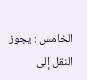الخامس : يجوز النقل إلى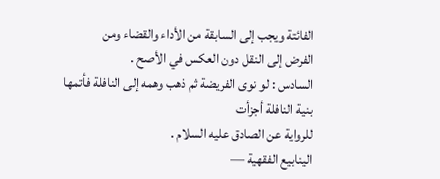الفائتة ويجب إلى السابقة من الأداء والقضاء ومن
الفرض إلى النقل دون العكس في الأصح .
السادس : لو نوى الفريضة ثم ذهب وهمه إلى النافلة فأتمها بنية النافلة أجزأت
للرواية عن الصادق عليه السلام .
الينابيع الفقهية —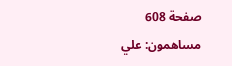صفحة 608
مساهمون: علي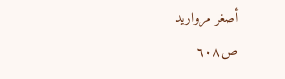أصغر مرواريد
ص٦٠٨